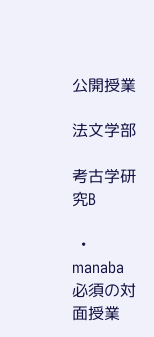公開授業

法文学部

考古学研究B

  • manaba必須の対面授業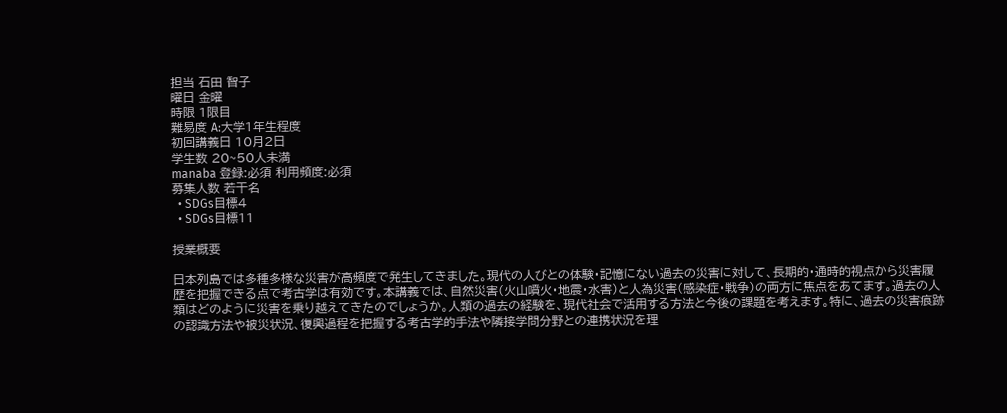担当 石田 智子
曜日 金曜
時限 1限目
難易度 A:大学1年生程度
初回講義日 10月2日
学生数 20~50人未満
manaba 登録:必須 利用頻度:必須
募集人数 若干名
  • SDGs目標4
  • SDGs目標11

授業概要

日本列島では多種多様な災害が高頻度で発生してきました。現代の人びとの体験・記憶にない過去の災害に対して、長期的・通時的視点から災害履歴を把握できる点で考古学は有効です。本講義では、自然災害(火山噴火・地震・水害)と人為災害(感染症・戦争)の両方に焦点をあてます。過去の人類はどのように災害を乗り越えてきたのでしょうか。人類の過去の経験を、現代社会で活用する方法と今後の課題を考えます。特に、過去の災害痕跡の認識方法や被災状況、復興過程を把握する考古学的手法や隣接学問分野との連携状況を理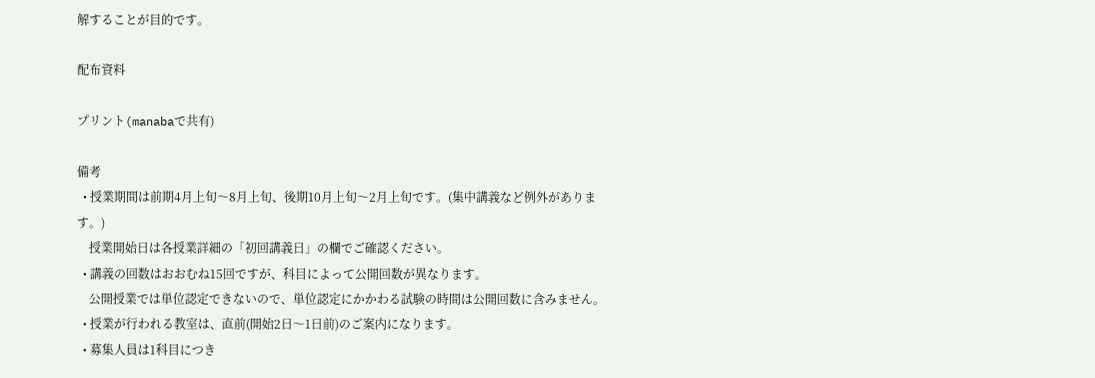解することが目的です。

配布資料

プリント(manabaで共有)

備考
  • 授業期間は前期4月上旬〜8月上旬、後期10月上旬〜2月上旬です。(集中講義など例外があります。)
    授業開始日は各授業詳細の「初回講義日」の欄でご確認ください。
  • 講義の回数はおおむね15回ですが、科目によって公開回数が異なります。
    公開授業では単位認定できないので、単位認定にかかわる試験の時間は公開回数に含みません。
  • 授業が行われる教室は、直前(開始2日〜1日前)のご案内になります。
  • 募集人員は1科目につき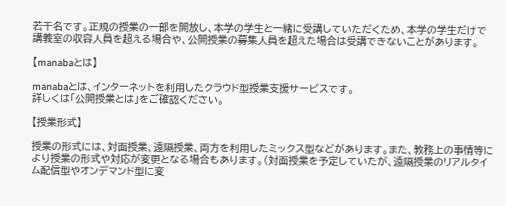若干名です。正規の授業の一部を開放し、本学の学生と一緒に受講していただくため、本学の学生だけで講義室の収容人員を超える場合や、公開授業の募集人員を超えた場合は受講できないことがあります。

【manabaとは】

manabaとは、インターネットを利用したクラウド型授業支援サービスです。
詳しくは「公開授業とは」をご確認ください。

【授業形式】

授業の形式には、対面授業、遠隔授業、両方を利用したミックス型などがあります。また、教務上の事情等により授業の形式や対応が変更となる場合もあります。(対面授業を予定していたが、遠隔授業のリアルタイム配信型やオンデマンド型に変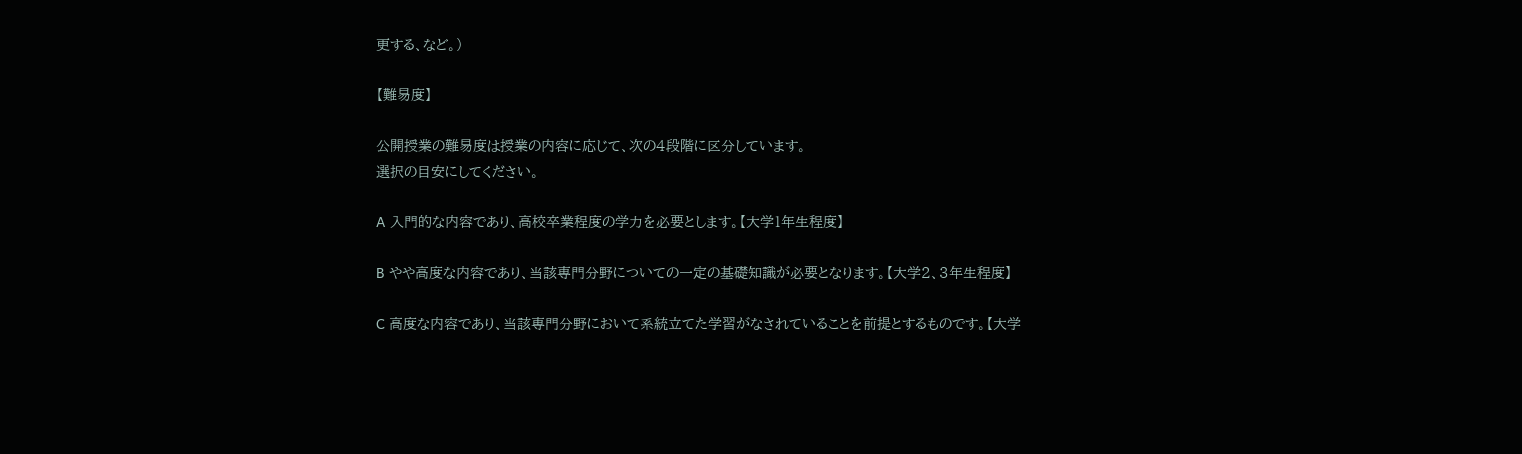更する、など。)

【難易度】

公開授業の難易度は授業の内容に応じて、次の4段階に区分しています。
選択の目安にしてください。

A 入門的な内容であり、高校卒業程度の学力を必要とします。【大学1年生程度】

B やや高度な内容であり、当該専門分野についての一定の基礎知識が必要となります。【大学2、3年生程度】

C 高度な内容であり、当該専門分野において系統立てた学習がなされていることを前提とするものです。【大学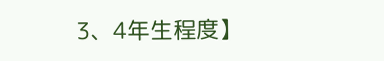3、4年生程度】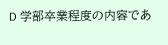D 学部卒業程度の内容であ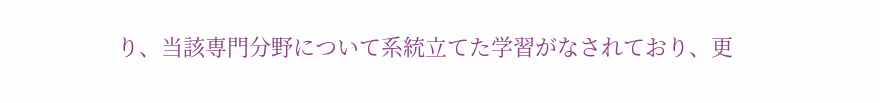り、当該専門分野について系統立てた学習がなされており、更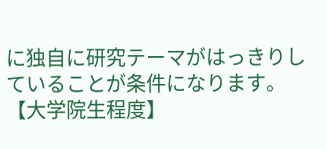に独自に研究テーマがはっきりしていることが条件になります。【大学院生程度】